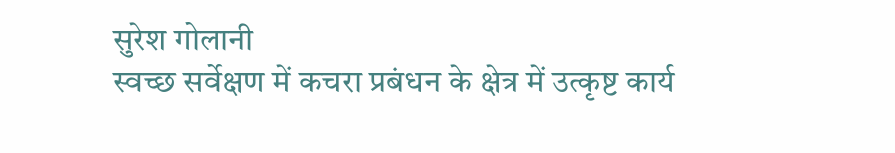सुरेश गोलानी
स्वच्छ सर्वेक्षण में कचरा प्रबंधन के क्षेत्र में उत्कृष्ट कार्य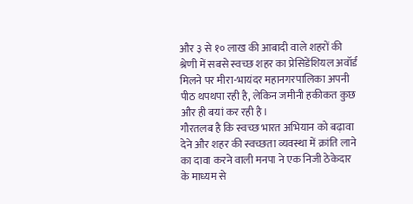और ३ से १० लाख की आबादी वाले शहरों की श्रेणी में सबसे स्वच्छ शहर का प्रेसिडेंशियल अवॉर्ड मिलने पर मीरा-भायंदर महानगरपालिका अपनी पीठ थपथपा रही है, लेकिन जमीनी हकीकत कुछ और ही बयां कर रही है।
गौरतलब है कि स्वच्छ भारत अभियान को बढ़ावा देने और शहर की स्वच्छता व्यवस्था में क्रांति लाने का दावा करने वाली मनपा ने एक निजी ठेकेदार के माध्यम से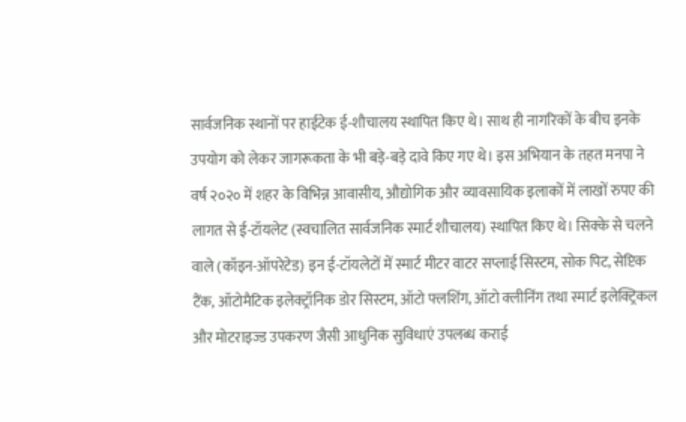सार्वजनिक स्थानों पर हाईटेक ई-शौचालय स्थापित किए थे। साथ ही नागरिकों के बीच इनके उपयोग को लेकर जागरूकता के भी बड़े-बड़े दावे किए गए थे। इस अभियान के तहत मनपा ने वर्ष २०२० में शहर के विभिन्न आवासीय, औद्योगिक और व्यावसायिक इलाकों में लाखों रुपए की लागत से ई-टॉयलेट (स्वचालित सार्वजनिक स्मार्ट शौचालय) स्थापित किए थे। सिक्के से चलने वाले (कॉइन-ऑपरेटेड) इन ई-टॉयलेटों में स्मार्ट मीटर वाटर सप्लाई सिस्टम, सोक पिट, सेप्टिक टैंक, ऑटोमैटिक इलेक्ट्रॉनिक डोर सिस्टम, ऑटो फ्लशिंग, ऑटो क्लीनिंग तथा स्मार्ट इलेक्ट्रिकल और मोटराइज्ड उपकरण जैसी आधुनिक सुविधाएं उपलब्ध कराई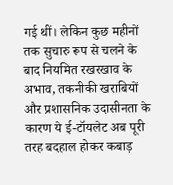गई थीं। लेकिन कुछ महीनों तक सुचारु रूप से चलने के बाद नियमित रखरखाव के अभाव, तकनीकी खराबियों और प्रशासनिक उदासीनता के कारण ये ई-टॉयलेट अब पूरी तरह बदहाल होकर कबाड़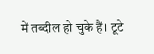में तब्दील हो चुके हैं। टूटे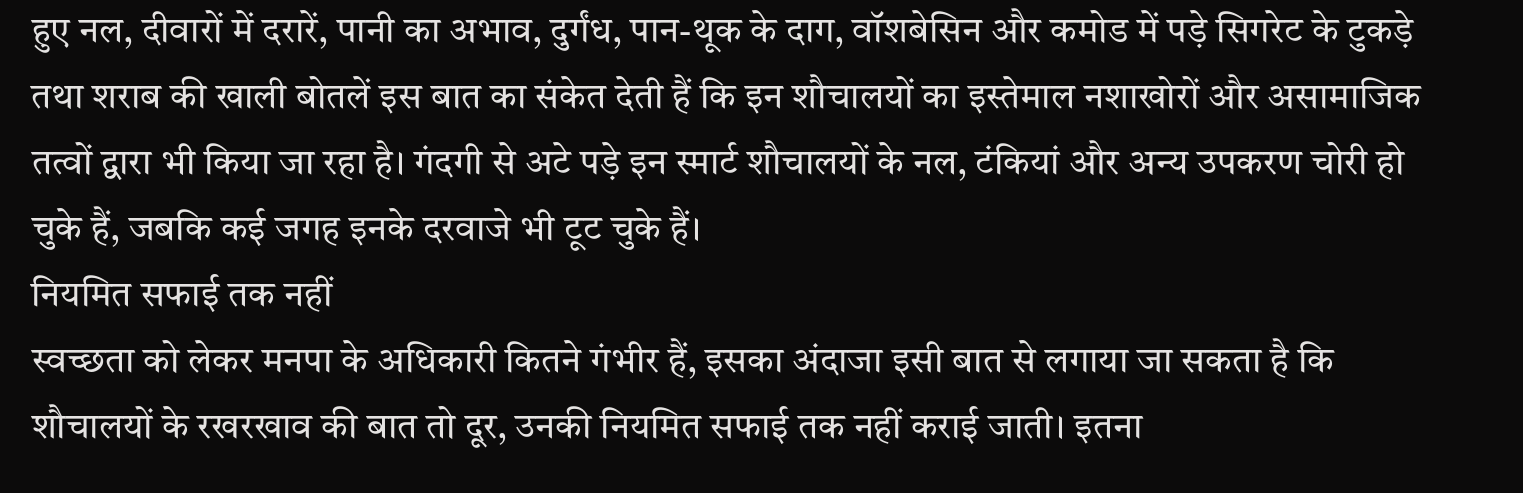हुए नल, दीवारों में दरारें, पानी का अभाव, दुर्गंध, पान-थूक के दाग, वॉशबेसिन और कमोड में पड़े सिगरेट के टुकड़े तथा शराब की खाली बोतलें इस बात का संकेत देती हैं कि इन शौचालयों का इस्तेमाल नशाखोरों और असामाजिक तत्वों द्वारा भी किया जा रहा है। गंदगी से अटे पड़े इन स्मार्ट शौचालयों के नल, टंकियां और अन्य उपकरण चोरी हो चुके हैं, जबकि कई जगह इनके दरवाजे भी टूट चुके हैं।
नियमित सफाई तक नहीं
स्वच्छता को लेकर मनपा के अधिकारी कितने गंभीर हैं, इसका अंदाजा इसी बात से लगाया जा सकता है कि शौचालयों के रखरखाव की बात तो दूर, उनकी नियमित सफाई तक नहीं कराई जाती। इतना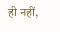ही नहीं,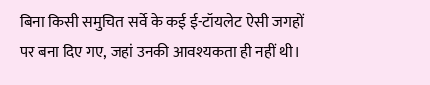बिना किसी समुचित सर्वे के कई ई-टॉयलेट ऐसी जगहों पर बना दिए गए, जहां उनकी आवश्यकता ही नहीं थी।